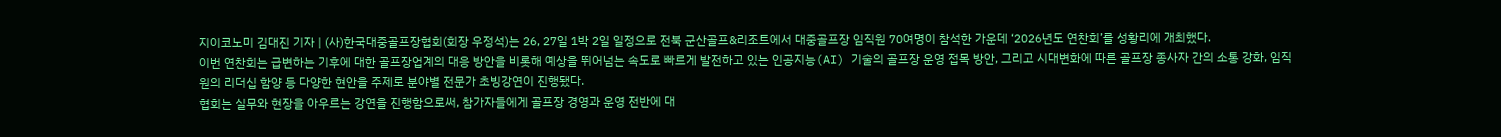지이코노미 김대진 기자 | (사)한국대중골프장협회(회장 우정석)는 26, 27일 1박 2일 일정으로 전북 군산골프&리조트에서 대중골프장 임직원 70여명이 참석한 가운데 ‘2026년도 연찬회’를 성황리에 개최했다.
이번 연찬회는 급변하는 기후에 대한 골프장업계의 대응 방안을 비롯해 예상을 뛰어넘는 속도로 빠르게 발전하고 있는 인공지능(AI) 기술의 골프장 운영 접목 방안, 그리고 시대변화에 따른 골프장 종사자 간의 소통 강화, 임직원의 리더십 함양 등 다양한 현안을 주제로 분야별 전문가 초빙강연이 진행됐다.
협회는 실무와 현장을 아우르는 강연을 진행함으로써, 참가자들에게 골프장 경영과 운영 전반에 대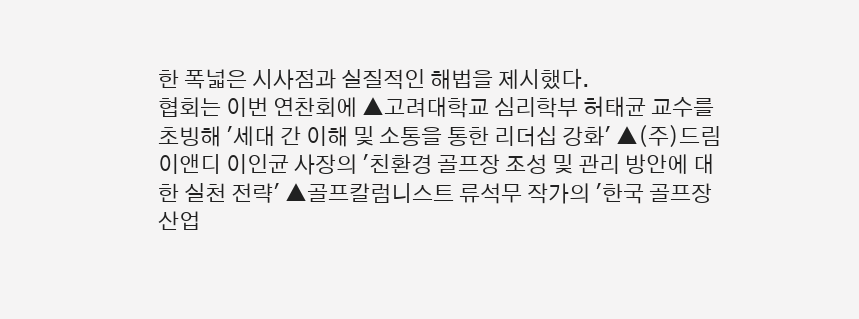한 폭넓은 시사점과 실질적인 해법을 제시했다.
협회는 이번 연찬회에 ▲고려대학교 심리학부 허태균 교수를 초빙해 '세대 간 이해 및 소통을 통한 리더십 강화' ▲(주)드림이앤디 이인균 사장의 '친환경 골프장 조성 및 관리 방안에 대한 실천 전략' ▲골프칼럼니스트 류석무 작가의 '한국 골프장 산업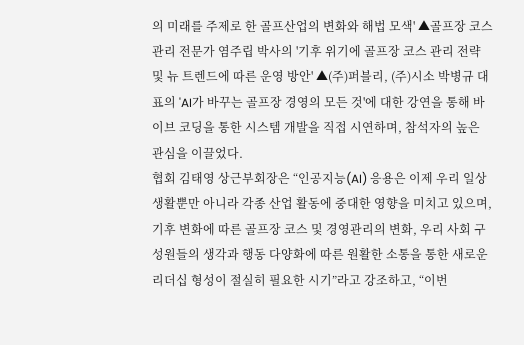의 미래를 주제로 한 골프산업의 변화와 해법 모색' ▲골프장 코스관리 전문가 염주립 박사의 '기후 위기에 골프장 코스 관리 전략 및 뉴 트렌드에 따른 운영 방안' ▲(주)퍼블리, (주)시소 박병규 대표의 'AI가 바꾸는 골프장 경영의 모든 것'에 대한 강연을 통해 바이브 코딩을 통한 시스템 개발을 직접 시연하며, 참석자의 높은 관심을 이끌었다.
협회 김태영 상근부회장은 “인공지능(AI) 응용은 이제 우리 일상생활뿐만 아니라 각종 산업 활동에 중대한 영향을 미치고 있으며, 기후 변화에 따른 골프장 코스 및 경영관리의 변화, 우리 사회 구성원들의 생각과 행동 다양화에 따른 원활한 소통을 통한 새로운 리더십 형성이 절실히 필요한 시기”라고 강조하고, “이번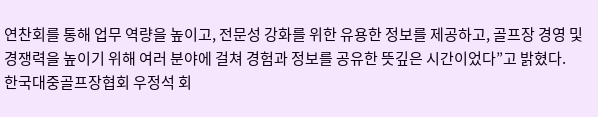연찬회를 통해 업무 역량을 높이고, 전문성 강화를 위한 유용한 정보를 제공하고, 골프장 경영 및 경쟁력을 높이기 위해 여러 분야에 걸쳐 경험과 정보를 공유한 뜻깊은 시간이었다”고 밝혔다.
한국대중골프장협회 우정석 회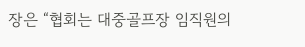장은 “협회는 대중골프장 임직원의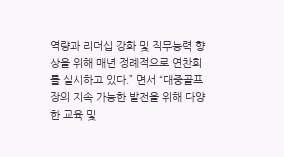역량과 리더십 강화 및 직무능력 향상을 위해 매년 정례적으로 연찬회를 실시하고 있다.” 면서 “대중골프장의 지속 가능한 발전을 위해 다양한 교육 및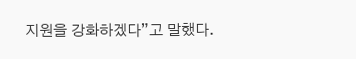지원을 강화하겠다”고 말했다.